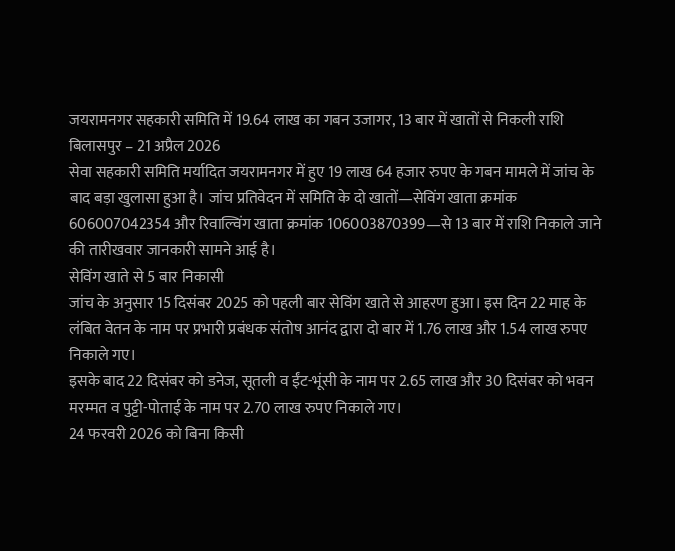जयरामनगर सहकारी समिति में 19.64 लाख का गबन उजागर, 13 बार में खातों से निकली राशि
बिलासपुर – 21 अप्रैल 2026
सेवा सहकारी समिति मर्यादित जयरामनगर में हुए 19 लाख 64 हजार रुपए के गबन मामले में जांच के बाद बड़ा खुलासा हुआ है। जांच प्रतिवेदन में समिति के दो खातों—सेविंग खाता क्रमांक 606007042354 और रिवाल्विंग खाता क्रमांक 106003870399—से 13 बार में राशि निकाले जाने की तारीखवार जानकारी सामने आई है।
सेविंग खाते से 5 बार निकासी
जांच के अनुसार 15 दिसंबर 2025 को पहली बार सेविंग खाते से आहरण हुआ। इस दिन 22 माह के लंबित वेतन के नाम पर प्रभारी प्रबंधक संतोष आनंद द्वारा दो बार में 1.76 लाख और 1.54 लाख रुपए निकाले गए।
इसके बाद 22 दिसंबर को डनेज, सूतली व ईंट-भूंसी के नाम पर 2.65 लाख और 30 दिसंबर को भवन मरम्मत व पुट्टी-पोताई के नाम पर 2.70 लाख रुपए निकाले गए।
24 फरवरी 2026 को बिना किसी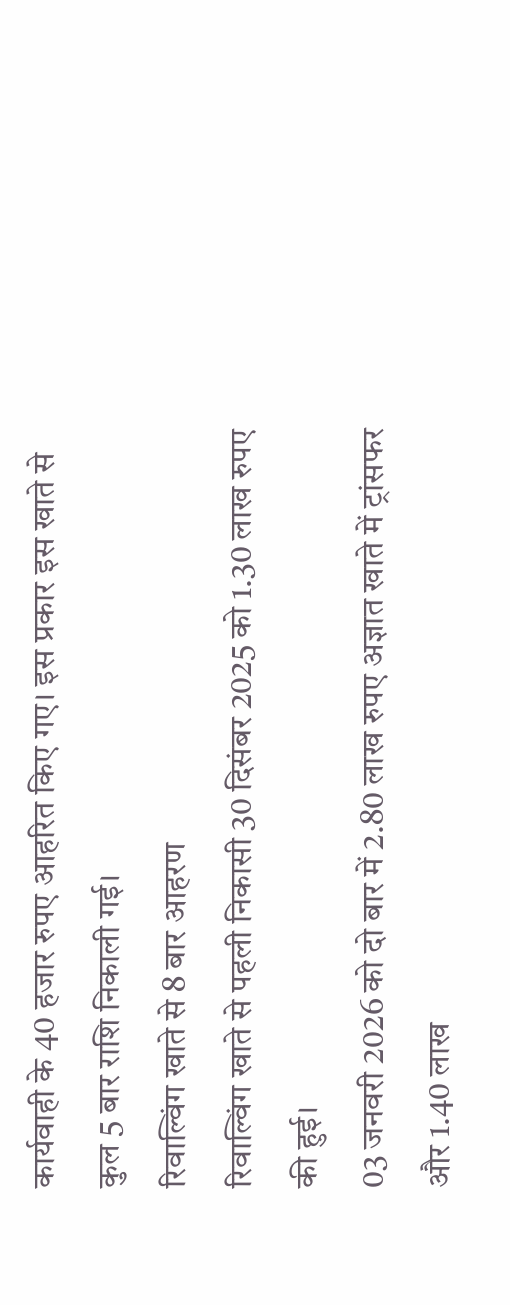कार्यवाही के 40 हजार रुपए आहरित किए गए। इस प्रकार इस खाते से कुल 5 बार राशि निकाली गई।
रिवाल्विंग खाते से 8 बार आहरण
रिवाल्विंग खाते से पहली निकासी 30 दिसंबर 2025 को 1.30 लाख रुपए की हुई।
03 जनवरी 2026 को दो बार में 2.80 लाख रुपए अज्ञात खाते में ट्रांसफर और 1.40 लाख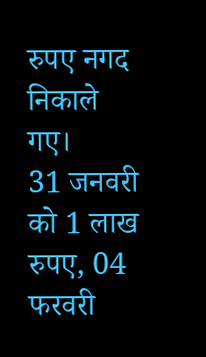रुपए नगद निकाले गए।
31 जनवरी को 1 लाख रुपए, 04 फरवरी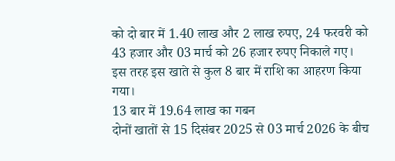को दो बार में 1.40 लाख और 2 लाख रुपए, 24 फरवरी को 43 हजार और 03 मार्च को 26 हजार रुपए निकाले गए।
इस तरह इस खाते से कुल 8 बार में राशि का आहरण किया गया।
13 बार में 19.64 लाख का गबन
दोनों खातों से 15 दिसंबर 2025 से 03 मार्च 2026 के बीच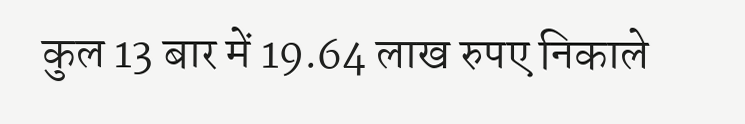कुल 13 बार में 19.64 लाख रुपए निकाले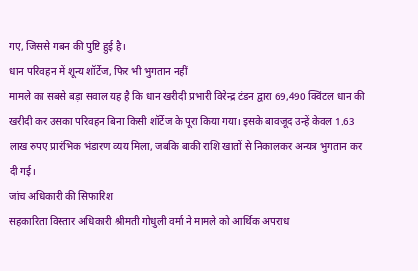गए, जिससे गबन की पुष्टि हुई है।
धान परिवहन में शून्य शॉर्टेज, फिर भी भुगतान नहीं
मामले का सबसे बड़ा सवाल यह है कि धान खरीदी प्रभारी विरेन्द्र टंडन द्वारा 69,490 क्विंटल धान की खरीदी कर उसका परिवहन बिना किसी शॉर्टेज के पूरा किया गया। इसके बावजूद उन्हें केवल 1.63 लाख रुपए प्रारंभिक भंडारण व्यय मिला, जबकि बाकी राशि खातों से निकालकर अन्यत्र भुगतान कर दी गई।
जांच अधिकारी की सिफारिश
सहकारिता विस्तार अधिकारी श्रीमती गोधुली वर्मा ने मामले को आर्थिक अपराध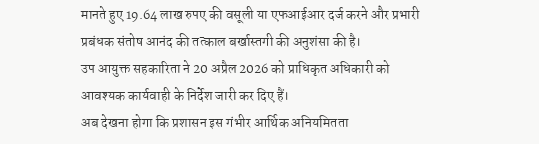मानते हुए 19.64 लाख रुपए की वसूली या एफआईआर दर्ज करने और प्रभारी प्रबंधक संतोष आनंद की तत्काल बर्खास्तगी की अनुशंसा की है।
उप आयुक्त सहकारिता ने 20 अप्रैल 2026 को प्राधिकृत अधिकारी को आवश्यक कार्यवाही के निर्देश जारी कर दिए हैं।
अब देखना होगा कि प्रशासन इस गंभीर आर्थिक अनियमितता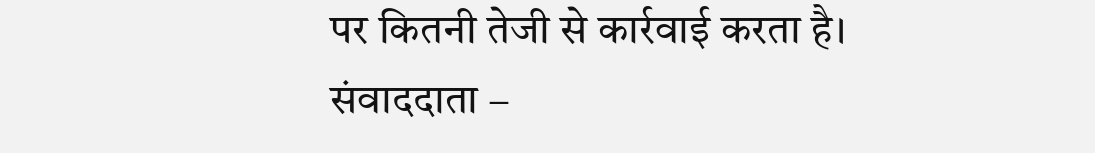पर कितनी तेजी से कार्रवाई करता है।
संवाददाता –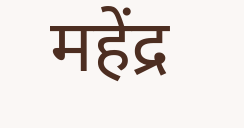महेंद्र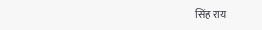सिंह राय